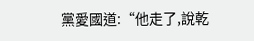黨愛國道:“他走了,說乾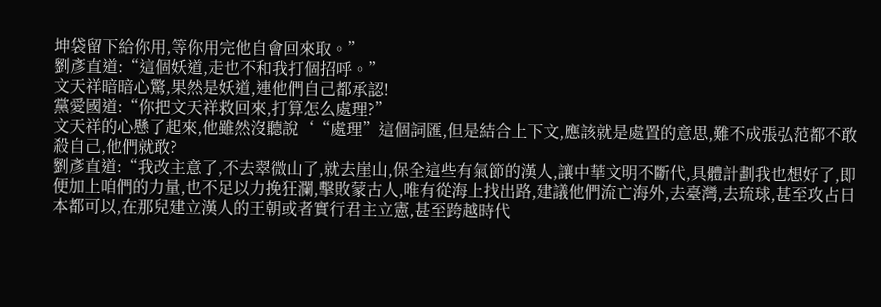坤袋留下給你用,等你用完他自會回來取。”
劉彥直道:“這個妖道,走也不和我打個招呼。”
文天祥暗暗心驚,果然是妖道,連他們自己都承認!
黨愛國道:“你把文天祥救回來,打算怎么處理?”
文天祥的心懸了起來,他雖然沒聽說‘“處理”這個詞匯,但是結合上下文,應該就是處置的意思,難不成張弘范都不敢殺自己,他們就敢?
劉彥直道:“我改主意了,不去翠微山了,就去崖山,保全這些有氣節的漢人,讓中華文明不斷代,具體計劃我也想好了,即便加上咱們的力量,也不足以力挽狂瀾,擊敗蒙古人,唯有從海上找出路,建議他們流亡海外,去臺灣,去琉球,甚至攻占日本都可以,在那兒建立漢人的王朝或者實行君主立憲,甚至跨越時代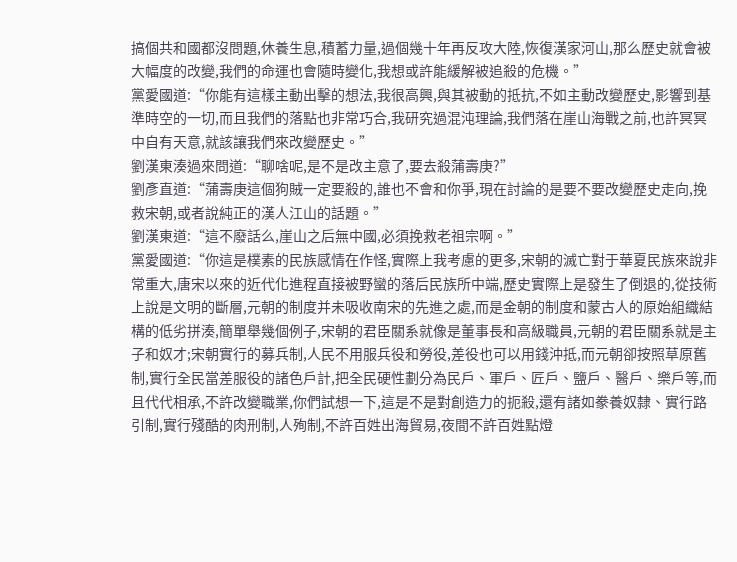搞個共和國都沒問題,休養生息,積蓄力量,過個幾十年再反攻大陸,恢復漢家河山,那么歷史就會被大幅度的改變,我們的命運也會隨時變化,我想或許能緩解被追殺的危機。”
黨愛國道:“你能有這樣主動出擊的想法,我很高興,與其被動的抵抗,不如主動改變歷史,影響到基準時空的一切,而且我們的落點也非常巧合,我研究過混沌理論,我們落在崖山海戰之前,也許冥冥中自有天意,就該讓我們來改變歷史。”
劉漢東湊過來問道:“聊啥呢,是不是改主意了,要去殺蒲壽庚?”
劉彥直道:“蒲壽庚這個狗賊一定要殺的,誰也不會和你爭,現在討論的是要不要改變歷史走向,挽救宋朝,或者說純正的漢人江山的話題。”
劉漢東道:“這不廢話么,崖山之后無中國,必須挽救老祖宗啊。”
黨愛國道:“你這是樸素的民族感情在作怪,實際上我考慮的更多,宋朝的滅亡對于華夏民族來說非常重大,唐宋以來的近代化進程直接被野蠻的落后民族所中端,歷史實際上是發生了倒退的,從技術上說是文明的斷層,元朝的制度并未吸收南宋的先進之處,而是金朝的制度和蒙古人的原始組織結構的低劣拼湊,簡單舉幾個例子,宋朝的君臣關系就像是董事長和高級職員,元朝的君臣關系就是主子和奴才;宋朝實行的募兵制,人民不用服兵役和勞役,差役也可以用錢沖抵,而元朝卻按照草原舊制,實行全民當差服役的諸色戶計,把全民硬性劃分為民戶、軍戶、匠戶、鹽戶、醫戶、樂戶等,而且代代相承,不許改變職業,你們試想一下,這是不是對創造力的扼殺,還有諸如豢養奴隸、實行路引制,實行殘酷的肉刑制,人殉制,不許百姓出海貿易,夜間不許百姓點燈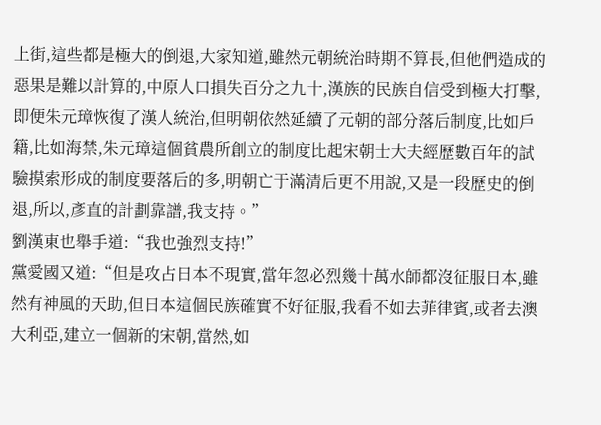上街,這些都是極大的倒退,大家知道,雖然元朝統治時期不算長,但他們造成的惡果是難以計算的,中原人口損失百分之九十,漢族的民族自信受到極大打擊,即便朱元璋恢復了漢人統治,但明朝依然延續了元朝的部分落后制度,比如戶籍,比如海禁,朱元璋這個貧農所創立的制度比起宋朝士大夫經歷數百年的試驗摸索形成的制度要落后的多,明朝亡于滿清后更不用說,又是一段歷史的倒退,所以,彥直的計劃靠譜,我支持。”
劉漢東也舉手道:“我也強烈支持!”
黨愛國又道:“但是攻占日本不現實,當年忽必烈幾十萬水師都沒征服日本,雖然有神風的天助,但日本這個民族確實不好征服,我看不如去菲律賓,或者去澳大利亞,建立一個新的宋朝,當然,如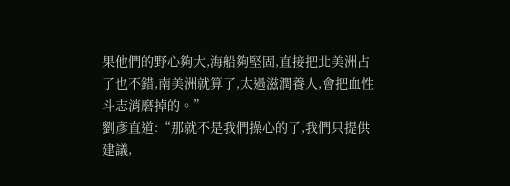果他們的野心夠大,海船夠堅固,直接把北美洲占了也不錯,南美洲就算了,太過滋潤養人,會把血性斗志消磨掉的。”
劉彥直道:“那就不是我們操心的了,我們只提供建議,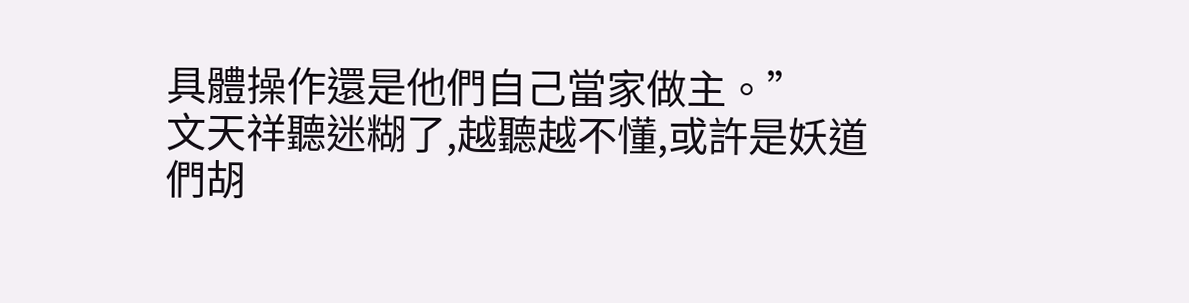具體操作還是他們自己當家做主。”
文天祥聽迷糊了,越聽越不懂,或許是妖道們胡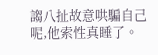謅八扯故意哄騙自己呢,他索性真睡了。